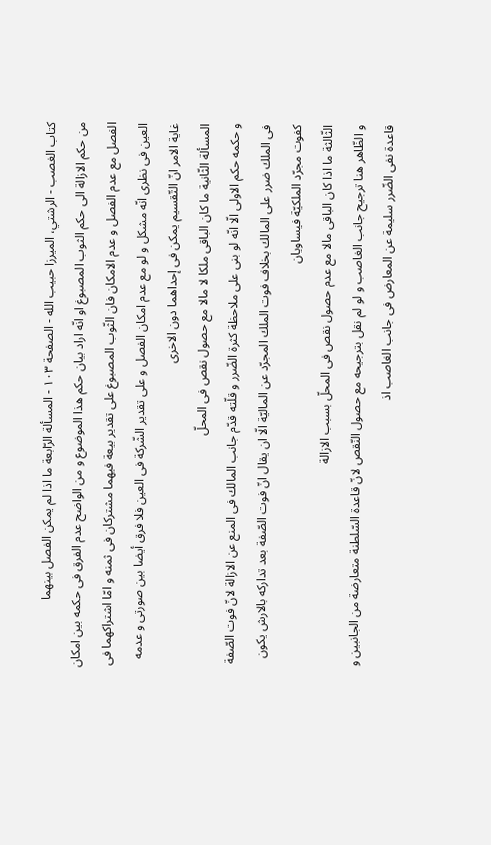كتاب الغصب - الرشتي، الميرزا حبيب الله - الصفحة ١٠٣ - المسألة الرّابعة ما اذا لم يمكن الفصل بينهما
من حكم الازالة الى حكم الثوب المصبوغ او انّه اراد بيان حكم هذا الموضوع و من الواضح عدم الفرق فى حكمه بين امكان الفصل مع عدم الفصل و عدم الامكان فان الثّوب المصبوغ على تقدير بيعة فيهما مشتركان فى ثمنه و امّا اشتراكهما فى العين فى نظرى انّه مشكل و لو مع عدم امكان الفصل و على تقدير الشّركة فى العين فلا فرق أيضا بين صورتى و عدمه غاية الامر انّ التّقسيم يمكن فى إحداهما دون الاخرى
المسألة الثّانية ما كان الباقى ملكا لا مالا مع حصول نقص فى المحلّ
و حكمه حكم الاولى الّا انّه لو بنى على ملاحظة كثرة الضّرر و قلّته قدّم جانب المالك فى المنع عن الازالة لانّ فوت الصّفة فى الملك ضرر على المالك بخلاف فوت الملك المجرّد عن الماليّة الّا ان يقال انّ فوت الصّفة بعد تداركه بالارش يكون كفوت مجرّد الملكيّة فيساويان
الثّالثة ما اذا كان الباقى مالا مع عدم حصول نقص فى المحلّ بسبب الازالة
و الظّاهر هنا ترجيح جانب الغاصب و لو لم نقل بترجيحه مع حصول النّقص لانّ قاعدة السّلطنة متعارضة من الجانبين و قاعدة نفى الضّرر سليمة عن المعارض فى جانب الغاصب اذ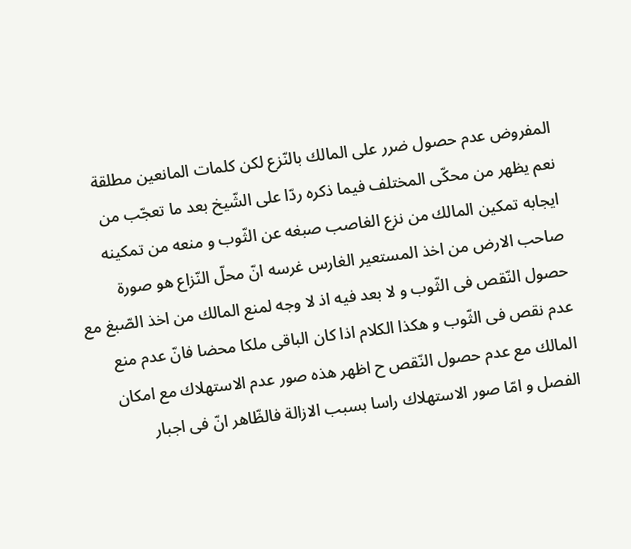المفروض عدم حصول ضرر على المالك بالنّزع لكن كلمات المانعين مطلقة نعم يظهر من محكّى المختلف فيما ذكره ردّا على الشّيخ بعد ما تعجّب من ايجابه تمكين المالك من نزع الغاصب صبغه عن الثّوب و منعه من تمكينه صاحب الارض من اخذ المستعير الغارس غرسه انّ محلّ النّزاع هو صورة حصول النّقص فى الثّوب و لا بعد فيه اذ لا وجه لمنع المالك من اخذ الصّبغ مع عدم نقص فى الثّوب و هكذا الكلام اذا كان الباقى ملكا محضا فانّ عدم منع المالك مع عدم حصول النّقص ح اظهر هذه صور عدم الاستهلاك مع امكان الفصل و امّا صور الاستهلاك راسا بسبب الازالة فالظّاهر انّ فى اجبار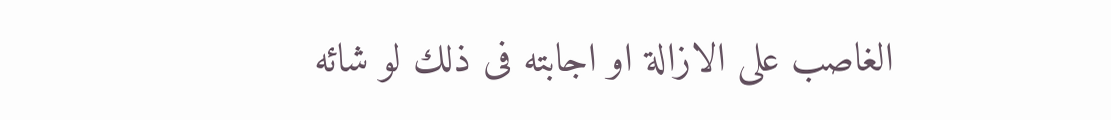الغاصب على الازالة او اجابته فى ذلك لو شائه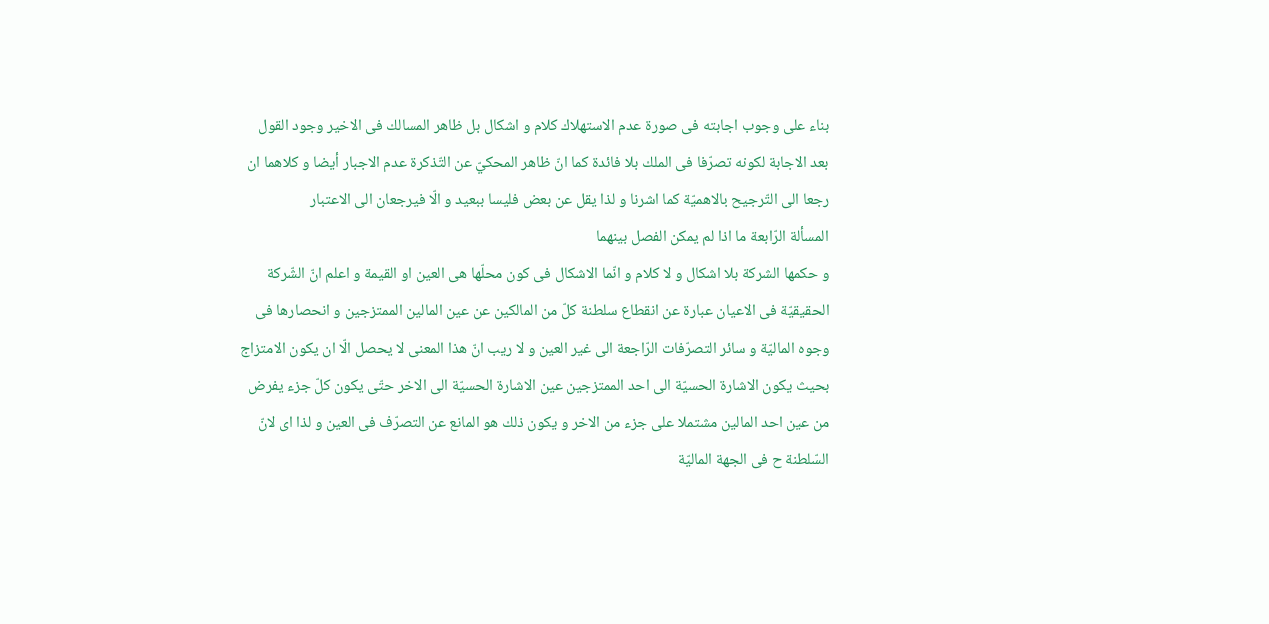بناء على وجوب اجابته فى صورة عدم الاستهلاك كلام و اشكال بل ظاهر المسالك فى الاخير وجود القول بعد الاجابة لكونه تصرّفا فى الملك بلا فائدة كما انّ ظاهر المحكيّ عن التّذكرة عدم الاجبار أيضا و كلاهما ان رجعا الى التّرجيح بالاهميّة كما اشرنا و لذا يقل عن بعض فليسا ببعيد و الّا فيرجعان الى الاعتبار
المسألة الرّابعة ما اذا لم يمكن الفصل بينهما
و حكمها الشركة بلا اشكال و لا كلام و انّما الاشكال فى كون محلّها هى العين او القيمة و اعلم انّ الشّركة الحقيقيّة فى الاعيان عبارة عن انقطاع سلطنة كلّ من المالكين عن عين المالين الممتزجين و انحصارها فى وجوه الماليّة و سائر التصرّفات الرّاجعة الى غير العين و لا ريب انّ هذا المعنى لا يحصل الّا ان يكون الامتزاج بحيث يكون الاشارة الحسيّة الى احد الممتزجين عين الاشارة الحسيّة الى الاخر حتّى يكون كلّ جزء يفرض من عين احد المالين مشتملا على جزء من الاخر و يكون ذلك هو المانع عن التصرّف فى العين و لذا اى لانّ السّلطنة ح فى الجهة الماليّة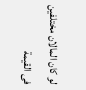لو كان المالان مختلفين فى القيمة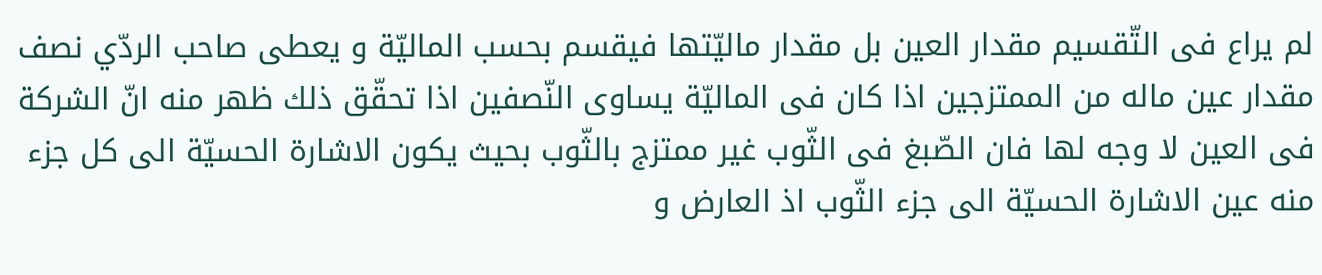لم يراع فى التّقسيم مقدار العين بل مقدار ماليّتها فيقسم بحسب الماليّة و يعطى صاحب الردّي نصف مقدار عين ماله من الممتزجين اذا كان فى الماليّة يساوى النّصفين اذا تحقّق ذلك ظهر منه انّ الشركة فى العين لا وجه لها فان الصّبغ فى الثّوب غير ممتزج بالثّوب بحيث يكون الاشارة الحسيّة الى كل جزء منه عين الاشارة الحسيّة الى جزء الثّوب اذ العارض و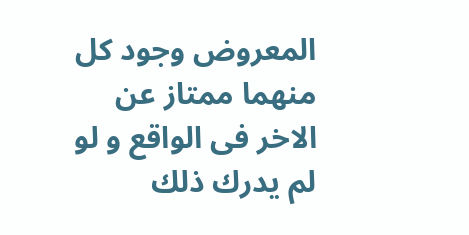المعروض وجود كل منهما ممتاز عن الاخر فى الواقع و لو لم يدرك ذلك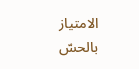الامتياز بالحسّ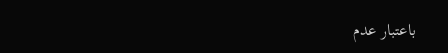باعتبار عدم